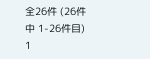全26件 (26件中 1-26件目)
1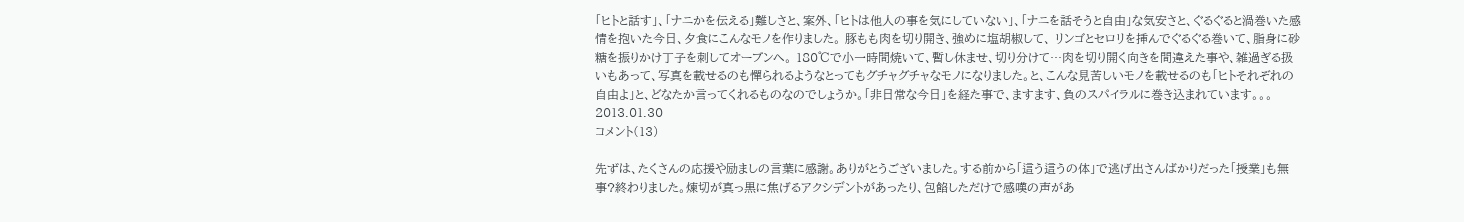「ヒトと話す」、「ナニかを伝える」難しさと、案外、「ヒトは他人の事を気にしていない」、「ナニを話そうと自由」な気安さと、ぐるぐると渦巻いた感情を抱いた今日、夕食にこんなモノを作りました。 豚もも肉を切り開き、強めに塩胡椒して、 リンゴとセロリを挿んでぐるぐる巻いて、脂身に砂糖を振りかけ丁子を刺してオーブンへ。 180℃で小一時間焼いて、暫し休ませ、切り分けて…肉を切り開く向きを間違えた事や、雑過ぎる扱いもあって、写真を載せるのも憚られるようなとってもグチャグチャなモノになりました。と、こんな見苦しいモノを載せるのも「ヒトそれぞれの自由よ」と、どなたか言ってくれるものなのでしょうか。「非日常な今日」を経た事で、ますます、負のスパイラルに巻き込まれています。。。
2013.01.30
コメント(13)

先ずは、たくさんの応援や励ましの言葉に感謝。ありがとうございました。する前から「這う這うの体」で逃げ出さんばかりだった「授業」も無事?終わりました。煉切が真っ黒に焦げるアクシデントがあったり、包餡しただけで感嘆の声があ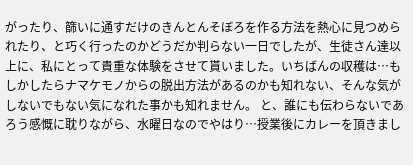がったり、篩いに通すだけのきんとんそぼろを作る方法を熱心に見つめられたり、と巧く行ったのかどうだか判らない一日でしたが、生徒さん達以上に、私にとって貴重な体験をさせて貰いました。いちばんの収穫は…もしかしたらナマケモノからの脱出方法があるのかも知れない、そんな気がしないでもない気になれた事かも知れません。 と、誰にも伝わらないであろう感慨に耽りながら、水曜日なのでやはり…授業後にカレーを頂きまし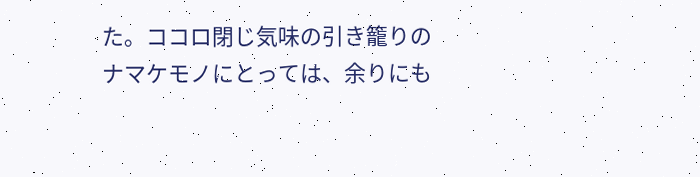た。ココロ閉じ気味の引き籠りのナマケモノにとっては、余りにも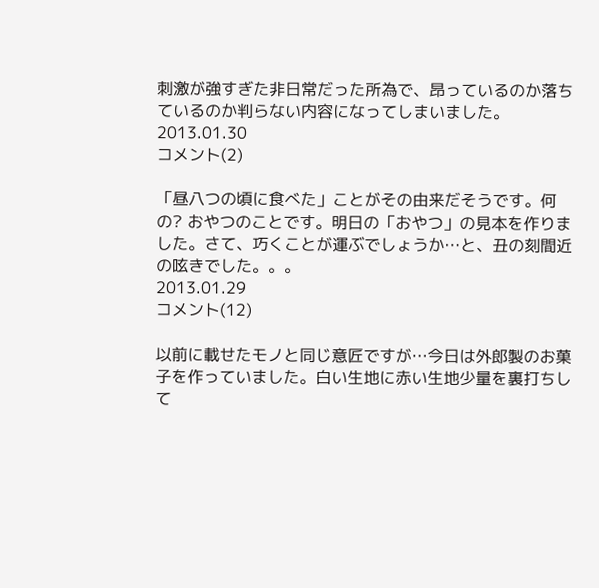刺激が強すぎた非日常だった所為で、昂っているのか落ちているのか判らない内容になってしまいました。
2013.01.30
コメント(2)

「昼八つの頃に食べた」ことがその由来だそうです。何の? おやつのことです。明日の「おやつ」の見本を作りました。さて、巧くことが運ぶでしょうか…と、丑の刻間近の呟きでした。。。
2013.01.29
コメント(12)

以前に載せたモノと同じ意匠ですが…今日は外郎製のお菓子を作っていました。白い生地に赤い生地少量を裏打ちして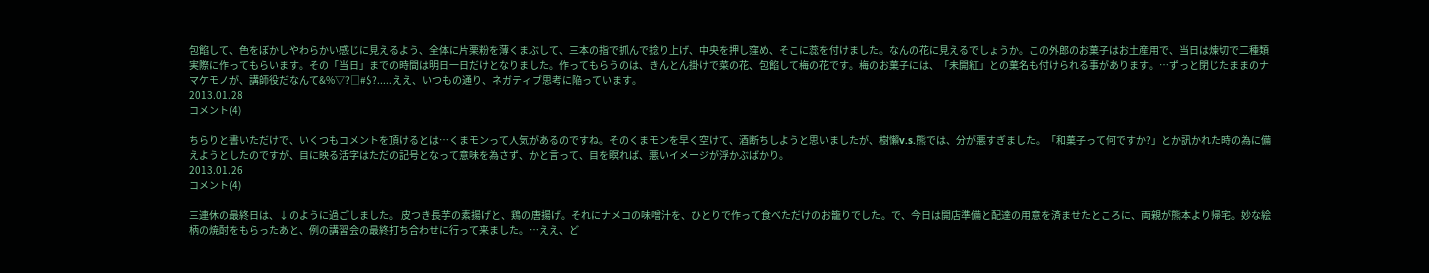包餡して、色をぼかしやわらかい感じに見えるよう、全体に片栗粉を薄くまぶして、三本の指で抓んで捻り上げ、中央を押し窪め、そこに蕊を付けました。なんの花に見えるでしょうか。この外郎のお菓子はお土産用で、当日は煉切で二種類実際に作ってもらいます。その「当日」までの時間は明日一日だけとなりました。作ってもらうのは、きんとん掛けで菜の花、包餡して梅の花です。梅のお菓子には、「未開紅」との菓名も付けられる事があります。…ずっと閉じたままのナマケモノが、講師役だなんて&%▽?□#$?.....ええ、いつもの通り、ネガティブ思考に陥っています。
2013.01.28
コメント(4)

ちらりと書いただけで、いくつもコメントを頂けるとは…くまモンって人気があるのですね。そのくまモンを早く空けて、酒断ちしようと思いましたが、樹懶v.s.熊では、分が悪すぎました。「和菓子って何ですか?」とか訊かれた時の為に備えようとしたのですが、目に映る活字はただの記号となって意味を為さず、かと言って、目を瞑れば、悪いイメージが浮かぶばかり。
2013.01.26
コメント(4)

三連休の最終日は、↓のように過ごしました。 皮つき長芋の素揚げと、鶏の唐揚げ。それにナメコの味噌汁を、ひとりで作って食べただけのお籠りでした。で、今日は開店準備と配達の用意を済ませたところに、両親が熊本より帰宅。妙な絵柄の焼酎をもらったあと、例の講習会の最終打ち合わせに行って来ました。…ええ、ど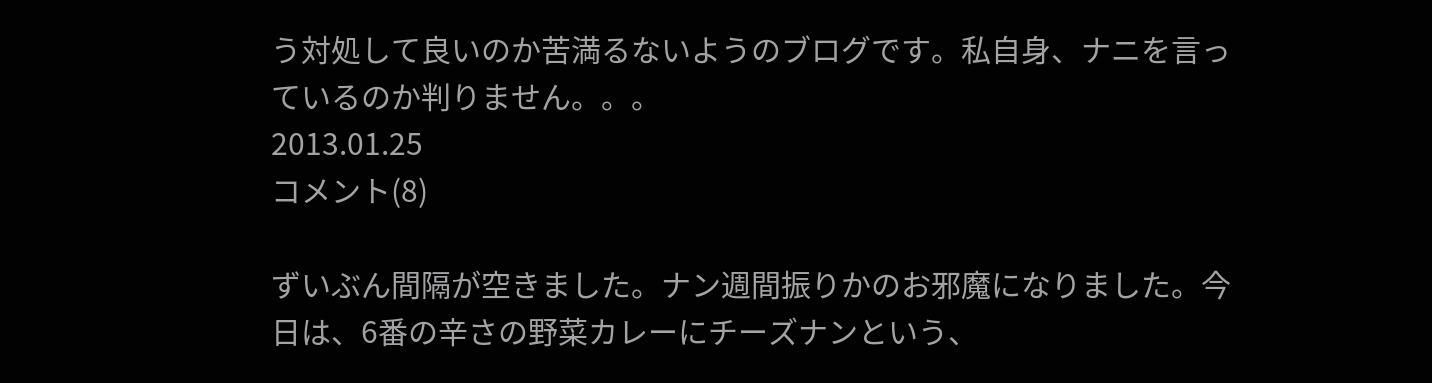う対処して良いのか苦満るないようのブログです。私自身、ナニを言っているのか判りません。。。
2013.01.25
コメント(8)

ずいぶん間隔が空きました。ナン週間振りかのお邪魔になりました。今日は、6番の辛さの野菜カレーにチーズナンという、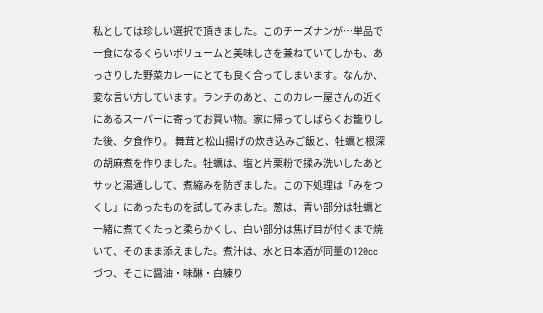私としては珍しい選択で頂きました。このチーズナンが…単品で一食になるくらいボリュームと美味しさを兼ねていてしかも、あっさりした野菜カレーにとても良く合ってしまいます。なんか、変な言い方しています。ランチのあと、このカレー屋さんの近くにあるスーパーに寄ってお買い物。家に帰ってしばらくお籠りした後、夕食作り。 舞茸と松山揚げの炊き込みご飯と、牡蠣と根深の胡麻煮を作りました。牡蠣は、塩と片栗粉で揉み洗いしたあとサッと湯通しして、煮縮みを防ぎました。この下処理は「みをつくし」にあったものを試してみました。葱は、青い部分は牡蠣と一緒に煮てくたっと柔らかくし、白い部分は焦げ目が付くまで焼いて、そのまま添えました。煮汁は、水と日本酒が同量の120ccづつ、そこに醤油・味醂・白練り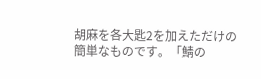胡麻を各大匙2を加えただけの簡単なものです。「鯖の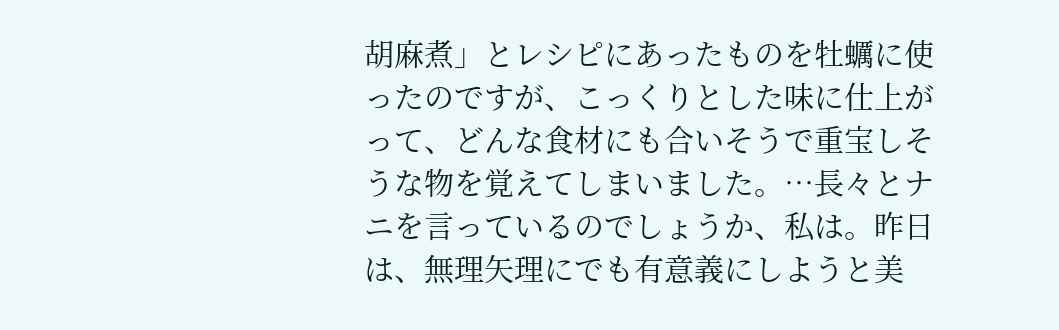胡麻煮」とレシピにあったものを牡蠣に使ったのですが、こっくりとした味に仕上がって、どんな食材にも合いそうで重宝しそうな物を覚えてしまいました。…長々とナニを言っているのでしょうか、私は。昨日は、無理矢理にでも有意義にしようと美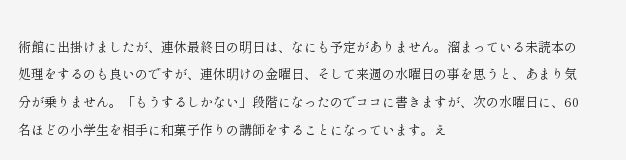術館に出掛けましたが、連休最終日の明日は、なにも予定がありません。溜まっている未読本の処理をするのも良いのですが、連休明けの金曜日、そして来週の水曜日の事を思うと、あまり気分が乗りません。「もうするしかない」段階になったのでココに書きますが、次の水曜日に、60名ほどの小学生を相手に和菓子作りの講師をすることになっています。え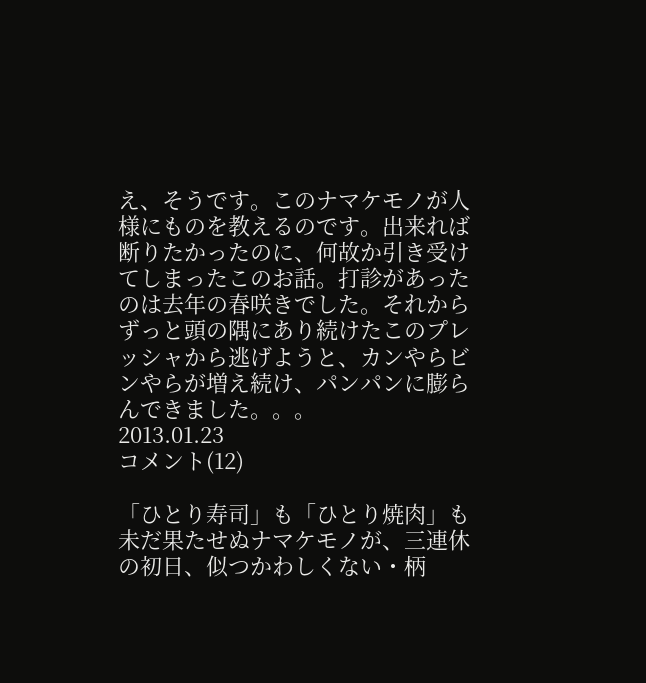え、そうです。このナマケモノが人様にものを教えるのです。出来れば断りたかったのに、何故か引き受けてしまったこのお話。打診があったのは去年の春咲きでした。それからずっと頭の隅にあり続けたこのプレッシャから逃げようと、カンやらビンやらが増え続け、パンパンに膨らんできました。。。
2013.01.23
コメント(12)

「ひとり寿司」も「ひとり焼肉」も未だ果たせぬナマケモノが、三連休の初日、似つかわしくない・柄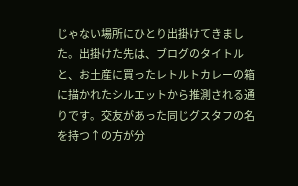じゃない場所にひとり出掛けてきました。出掛けた先は、ブログのタイトルと、お土産に買ったレトルトカレーの箱に描かれたシルエットから推測される通りです。交友があった同じグスタフの名を持つ↑の方が分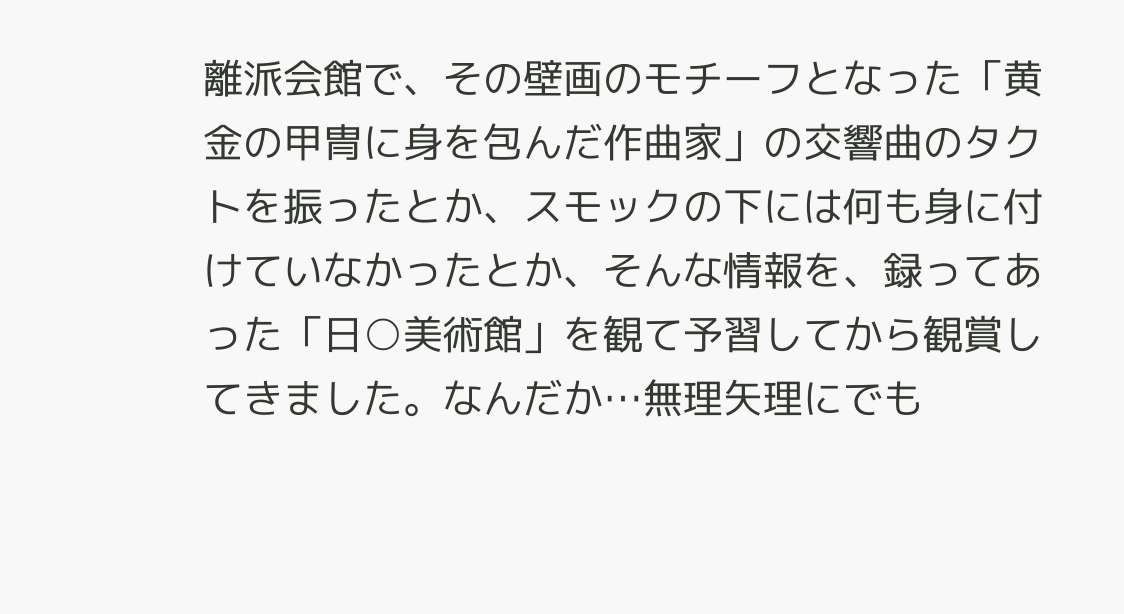離派会館で、その壁画のモチーフとなった「黄金の甲冑に身を包んだ作曲家」の交響曲のタクトを振ったとか、スモックの下には何も身に付けていなかったとか、そんな情報を、録ってあった「日○美術館」を観て予習してから観賞してきました。なんだか…無理矢理にでも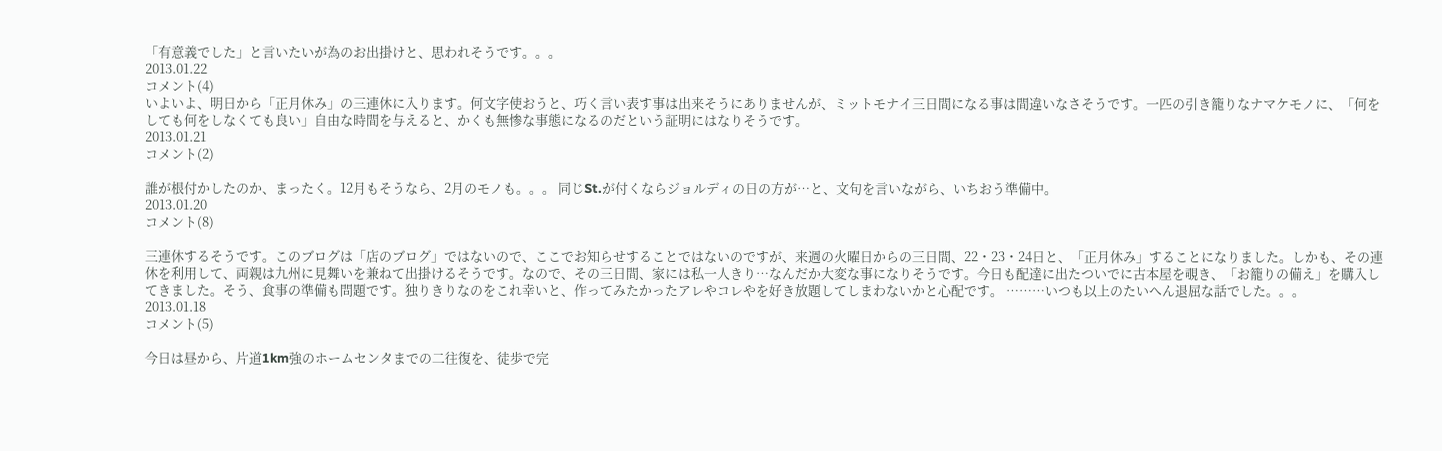「有意義でした」と言いたいが為のお出掛けと、思われそうです。。。
2013.01.22
コメント(4)
いよいよ、明日から「正月休み」の三連休に入ります。何文字使おうと、巧く言い表す事は出来そうにありませんが、ミットモナイ三日間になる事は間違いなさそうです。一匹の引き籠りなナマケモノに、「何をしても何をしなくても良い」自由な時間を与えると、かくも無惨な事態になるのだという証明にはなりそうです。
2013.01.21
コメント(2)

誰が根付かしたのか、まったく。12月もそうなら、2月のモノも。。。 同じSt.が付くならジョルディの日の方が…と、文句を言いながら、いちおう準備中。
2013.01.20
コメント(8)

三連休するそうです。このブログは「店のブログ」ではないので、ここでお知らせすることではないのですが、来週の火曜日からの三日間、22・23・24日と、「正月休み」することになりました。しかも、その連休を利用して、両親は九州に見舞いを兼ねて出掛けるそうです。なので、その三日間、家には私一人きり…なんだか大変な事になりそうです。今日も配達に出たついでに古本屋を覗き、「お籠りの備え」を購入してきました。そう、食事の準備も問題です。独りきりなのをこれ幸いと、作ってみたかったアレやコレやを好き放題してしまわないかと心配です。 ………いつも以上のたいへん退屈な話でした。。。
2013.01.18
コメント(5)

今日は昼から、片道1km強のホームセンタまでの二往復を、徒歩で完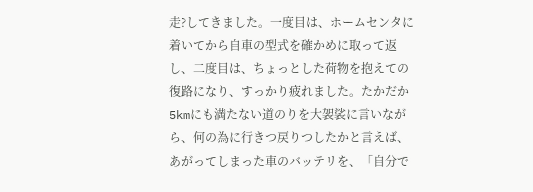走?してきました。一度目は、ホームセンタに着いてから自車の型式を確かめに取って返し、二度目は、ちょっとした荷物を抱えての復路になり、すっかり疲れました。たかだか5kmにも満たない道のりを大袈裟に言いながら、何の為に行きつ戻りつしたかと言えば、 あがってしまった車のバッテリを、「自分で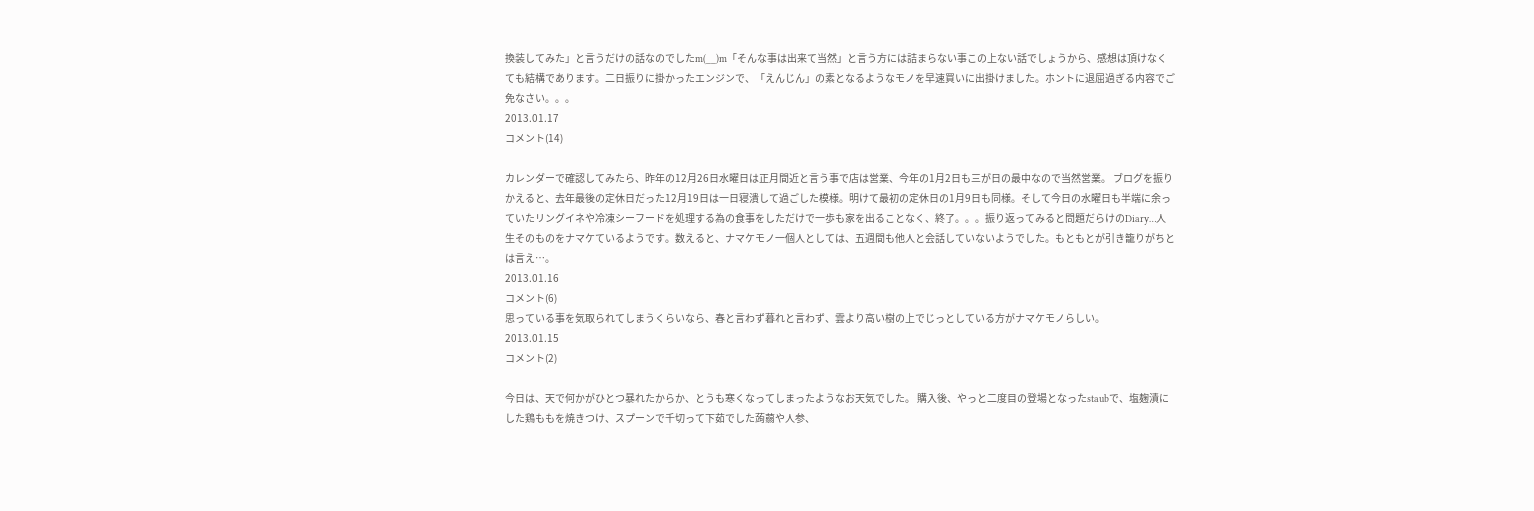換装してみた」と言うだけの話なのでしたm(__)m「そんな事は出来て当然」と言う方には詰まらない事この上ない話でしょうから、感想は頂けなくても結構であります。二日振りに掛かったエンジンで、「えんじん」の素となるようなモノを早速買いに出掛けました。ホントに退屈過ぎる内容でご免なさい。。。
2013.01.17
コメント(14)

カレンダーで確認してみたら、昨年の12月26日水曜日は正月間近と言う事で店は営業、今年の1月2日も三が日の最中なので当然営業。 ブログを振りかえると、去年最後の定休日だった12月19日は一日寝潰して過ごした模様。明けて最初の定休日の1月9日も同様。そして今日の水曜日も半端に余っていたリングイネや冷凍シーフードを処理する為の食事をしただけで一歩も家を出ることなく、終了。。。振り返ってみると問題だらけのDiary…人生そのものをナマケているようです。数えると、ナマケモノ一個人としては、五週間も他人と会話していないようでした。もともとが引き籠りがちとは言え…。
2013.01.16
コメント(6)
思っている事を気取られてしまうくらいなら、春と言わず暮れと言わず、雲より高い樹の上でじっとしている方がナマケモノらしい。
2013.01.15
コメント(2)

今日は、天で何かがひとつ暴れたからか、とうも寒くなってしまったようなお天気でした。 購入後、やっと二度目の登場となったstaubで、塩麹漬にした鶏ももを焼きつけ、スプーンで千切って下茹でした蒟蒻や人参、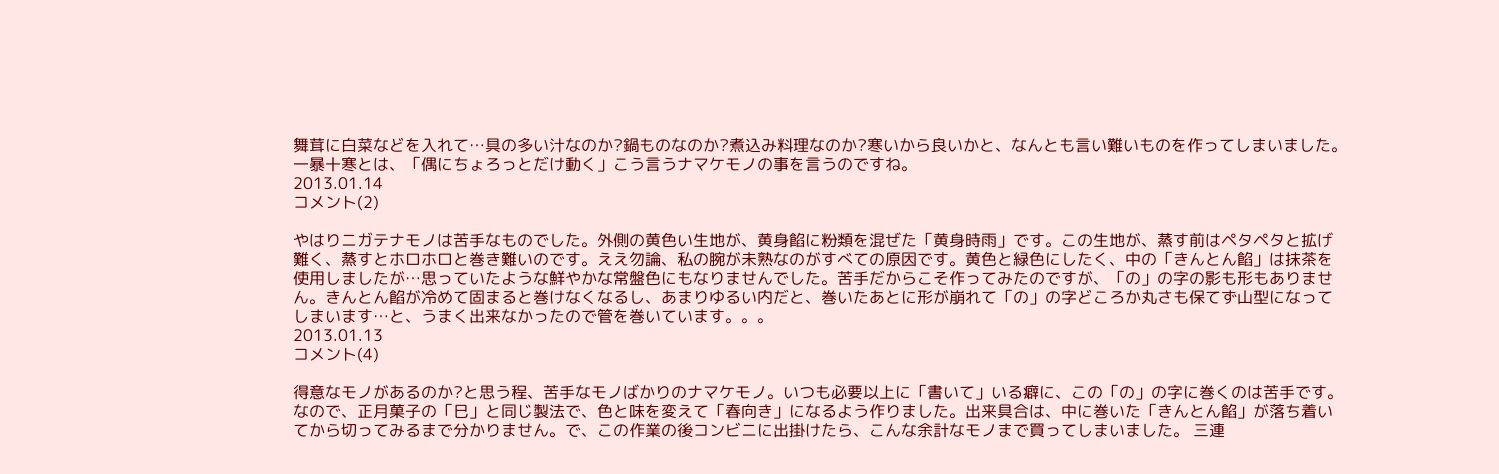舞茸に白菜などを入れて…具の多い汁なのか?鍋ものなのか?煮込み料理なのか?寒いから良いかと、なんとも言い難いものを作ってしまいました。一暴十寒とは、「偶にちょろっとだけ動く」こう言うナマケモノの事を言うのですね。
2013.01.14
コメント(2)

やはりニガテナモノは苦手なものでした。外側の黄色い生地が、黄身餡に粉類を混ぜた「黄身時雨」です。この生地が、蒸す前はペタペタと拡げ難く、蒸すとホロホロと巻き難いのです。ええ勿論、私の腕が未熟なのがすべての原因です。黄色と緑色にしたく、中の「きんとん餡」は抹茶を使用しましたが…思っていたような鮮やかな常盤色にもなりませんでした。苦手だからこそ作ってみたのですが、「の」の字の影も形もありません。きんとん餡が冷めて固まると巻けなくなるし、あまりゆるい内だと、巻いたあとに形が崩れて「の」の字どころか丸さも保てず山型になってしまいます…と、うまく出来なかったので管を巻いています。。。
2013.01.13
コメント(4)

得意なモノがあるのか?と思う程、苦手なモノばかりのナマケモノ。いつも必要以上に「書いて」いる癖に、この「の」の字に巻くのは苦手です。なので、正月菓子の「巳」と同じ製法で、色と味を変えて「春向き」になるよう作りました。出来具合は、中に巻いた「きんとん餡」が落ち着いてから切ってみるまで分かりません。で、この作業の後コンビニに出掛けたら、こんな余計なモノまで買ってしまいました。 三連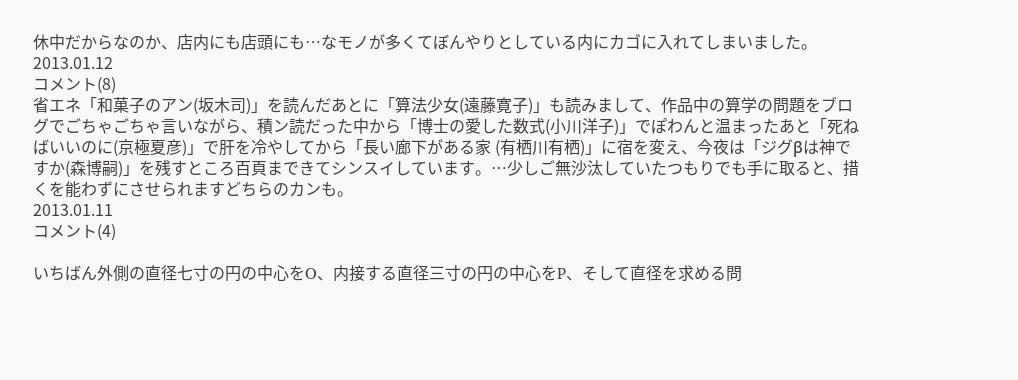休中だからなのか、店内にも店頭にも…なモノが多くてぼんやりとしている内にカゴに入れてしまいました。
2013.01.12
コメント(8)
省エネ「和菓子のアン(坂木司)」を読んだあとに「算法少女(遠藤寛子)」も読みまして、作品中の算学の問題をブログでごちゃごちゃ言いながら、積ン読だった中から「博士の愛した数式(小川洋子)」でぽわんと温まったあと「死ねばいいのに(京極夏彦)」で肝を冷やしてから「長い廊下がある家 (有栖川有栖)」に宿を変え、今夜は「ジグβは神ですか(森博嗣)」を残すところ百頁まできてシンスイしています。…少しご無沙汰していたつもりでも手に取ると、措くを能わずにさせられますどちらのカンも。
2013.01.11
コメント(4)

いちばん外側の直径七寸の円の中心をO、内接する直径三寸の円の中心をP、そして直径を求める問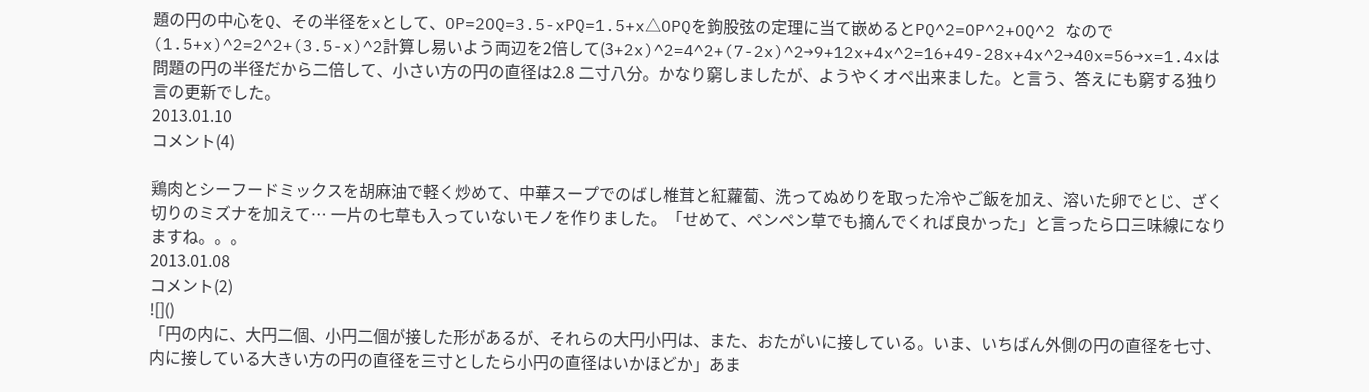題の円の中心をQ、その半径をxとして、OP=2OQ=3.5-xPQ=1.5+x△OPQを鉤股弦の定理に当て嵌めるとPQ^2=OP^2+OQ^2 なので(1.5+x)^2=2^2+(3.5-x)^2計算し易いよう両辺を2倍して(3+2x)^2=4^2+(7-2x)^2→9+12x+4x^2=16+49-28x+4x^2→40x=56→x=1.4xは問題の円の半径だから二倍して、小さい方の円の直径は2.8 二寸八分。かなり窮しましたが、ようやくオペ出来ました。と言う、答えにも窮する独り言の更新でした。
2013.01.10
コメント(4)

鶏肉とシーフードミックスを胡麻油で軽く炒めて、中華スープでのばし椎茸と紅蘿蔔、洗ってぬめりを取った冷やご飯を加え、溶いた卵でとじ、ざく切りのミズナを加えて… 一片の七草も入っていないモノを作りました。「せめて、ペンペン草でも摘んでくれば良かった」と言ったら口三味線になりますね。。。
2013.01.08
コメント(2)
![]()
「円の内に、大円二個、小円二個が接した形があるが、それらの大円小円は、また、おたがいに接している。いま、いちばん外側の円の直径を七寸、内に接している大きい方の円の直径を三寸としたら小円の直径はいかほどか」あま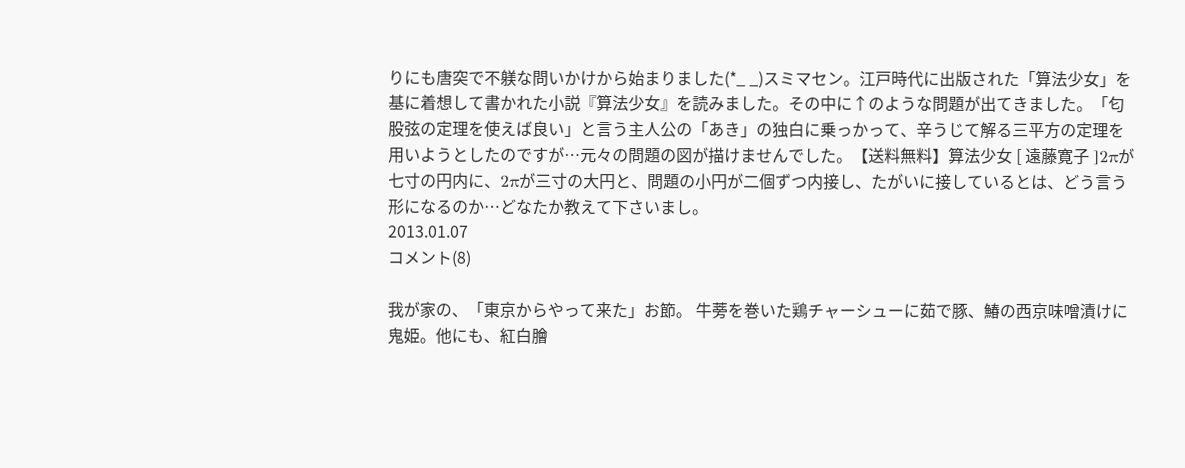りにも唐突で不躾な問いかけから始まりました(*_ _)スミマセン。江戸時代に出版された「算法少女」を基に着想して書かれた小説『算法少女』を読みました。その中に↑のような問題が出てきました。「匂股弦の定理を使えば良い」と言う主人公の「あき」の独白に乗っかって、辛うじて解る三平方の定理を用いようとしたのですが…元々の問題の図が描けませんでした。【送料無料】算法少女 [ 遠藤寛子 ]2πが七寸の円内に、2πが三寸の大円と、問題の小円が二個ずつ内接し、たがいに接しているとは、どう言う形になるのか…どなたか教えて下さいまし。
2013.01.07
コメント(8)

我が家の、「東京からやって来た」お節。 牛蒡を巻いた鶏チャーシューに茹で豚、鰆の西京味噌漬けに鬼姫。他にも、紅白膾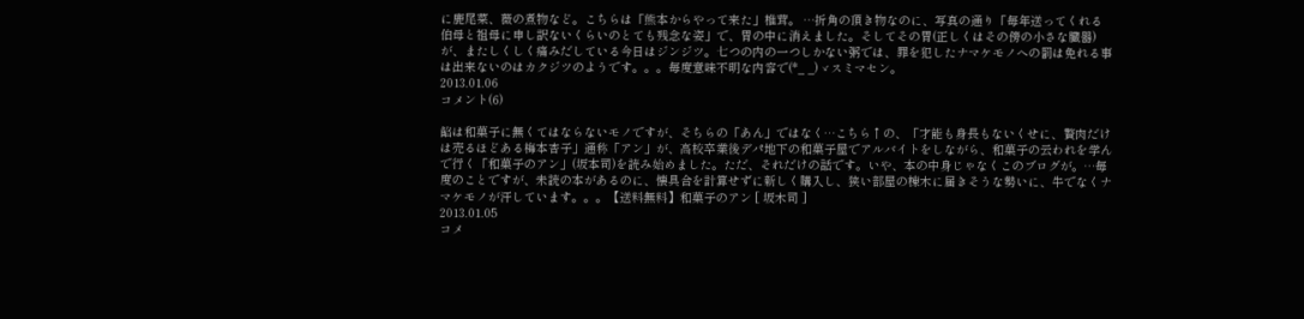に鹿尾菜、薇の煮物など。こちらは「熊本からやって来た」椎茸。 …折角の頂き物なのに、写真の通り「毎年送ってくれる伯母と祖母に申し訳ないくらいのとても残念な姿」で、胃の中に消えました。そしてその胃(正しくはその傍の小さな臓器)が、またしくしく痛みだしている今日はジンジツ。七つの内の一つしかない粥では、罪を犯したナマケモノへの罰は免れる事は出来ないのはカクジツのようです。。。毎度意味不明な内容で(*_ _)ゞスミマセン。
2013.01.06
コメント(6)

餡は和菓子に無くてはならないモノですが、そちらの「あん」ではなく…こちら↑の、「才能も身長もないくせに、贅肉だけは売るほどある梅本杏子」通称「アン」が、高校卒業後デパ地下の和菓子屋でアルバイトをしながら、和菓子の云われを学んで行く「和菓子のアン」(坂本司)を読み始めました。ただ、それだけの話です。いや、本の中身じゃなくこのブログが。…毎度のことですが、未読の本があるのに、懐具合を計算せずに新しく購入し、狭い部屋の棟木に届きそうな勢いに、牛でなくナマケモノが汗しています。。。【送料無料】和菓子のアン [ 坂木司 ]
2013.01.05
コメ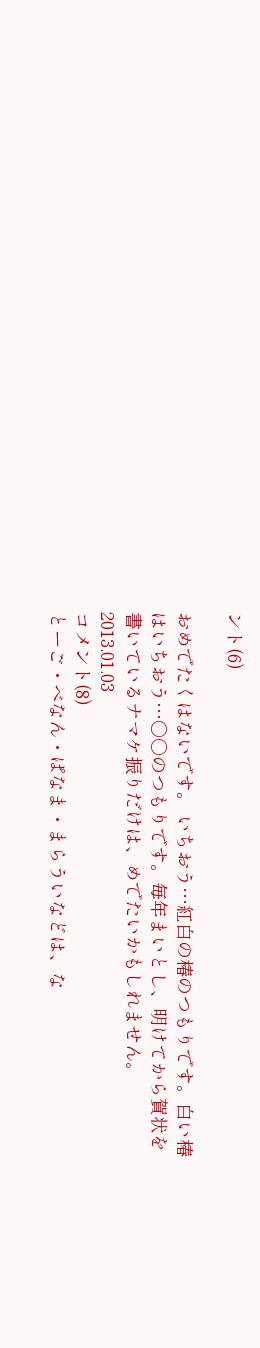ント(6)

おめでたくはないです。 いちおう…紅白の椿のつもりです。白い椿はいちおう…○○のつもりです。毎年まいとし、明けてから賀状を書いているナマケ振りだけは、めでたいかもしれません。
2013.01.03
コメント(8)
とーご・べなん・ぱなま・まらういなどは、な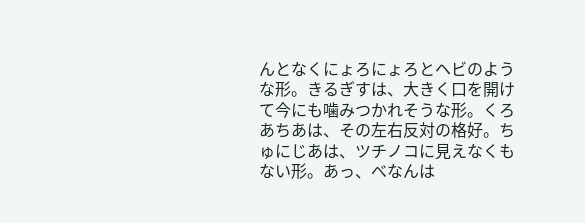んとなくにょろにょろとヘビのような形。きるぎすは、大きく口を開けて今にも噛みつかれそうな形。くろあちあは、その左右反対の格好。ちゅにじあは、ツチノコに見えなくもない形。あっ、べなんは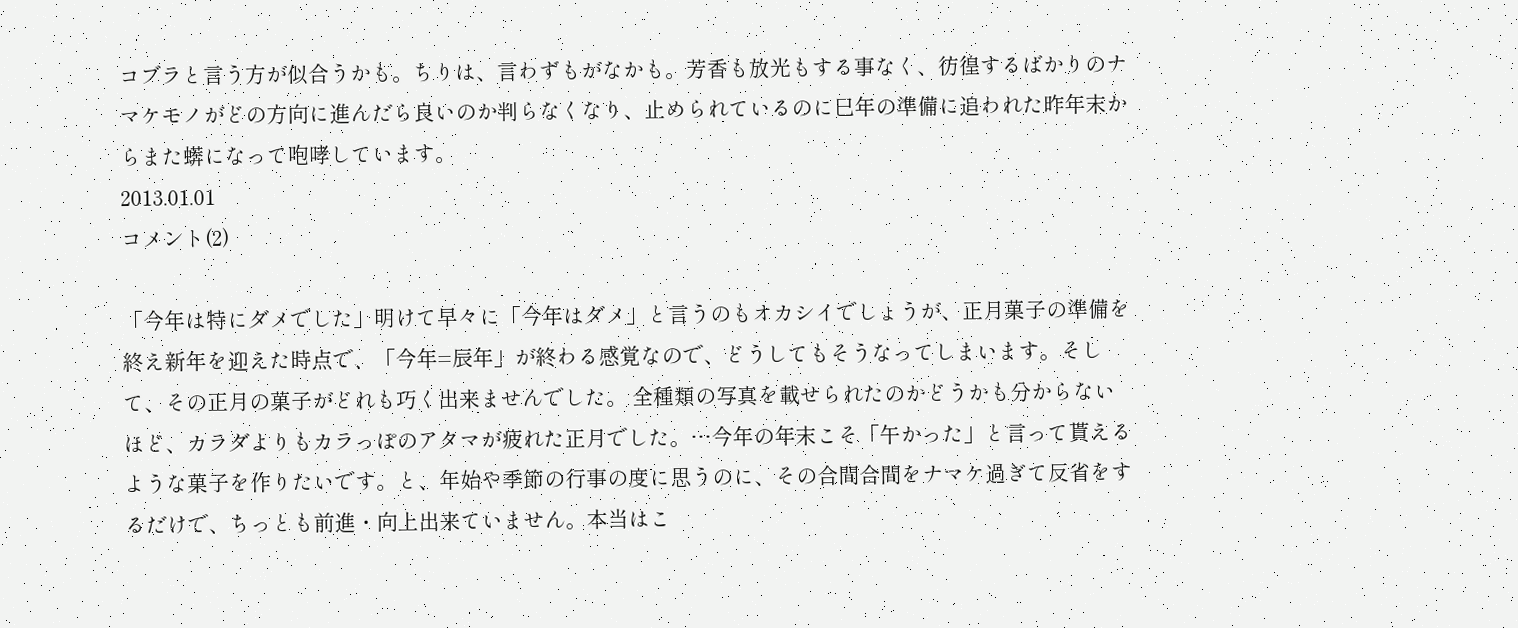コブラと言う方が似合うかも。ちりは、言わずもがなかも。芳香も放光もする事なく、彷徨するばかりのナマケモノがどの方向に進んだら良いのか判らなくなり、止められているのに巳年の準備に追われた昨年末からまた蠎になって咆哮しています。
2013.01.01
コメント(2)

「今年は特にダメでした」明けて早々に「今年はダメ」と言うのもオカシイでしょうが、正月菓子の準備を終え新年を迎えた時点で、「今年=辰年」が終わる感覚なので、どうしてもそうなってしまいます。そして、その正月の菓子がどれも巧く出来ませんでした。 全種類の写真を載せられたのかどうかも分からないほど、カラダよりもカラっぽのアタマが疲れた正月でした。…今年の年末こそ「午かった」と言って貰えるような菓子を作りたいです。と、年始や季節の行事の度に思うのに、その合間合間をナマケ過ぎて反省をするだけで、ちっとも前進・向上出来ていません。本当はこ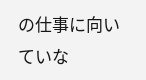の仕事に向いていな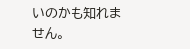いのかも知れません。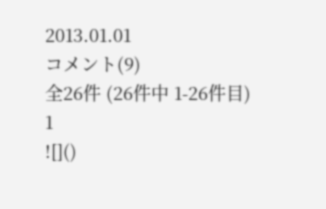2013.01.01
コメント(9)
全26件 (26件中 1-26件目)
1
![]()